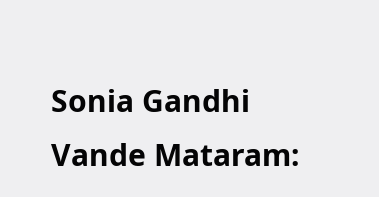Sonia Gandhi Vande Mataram: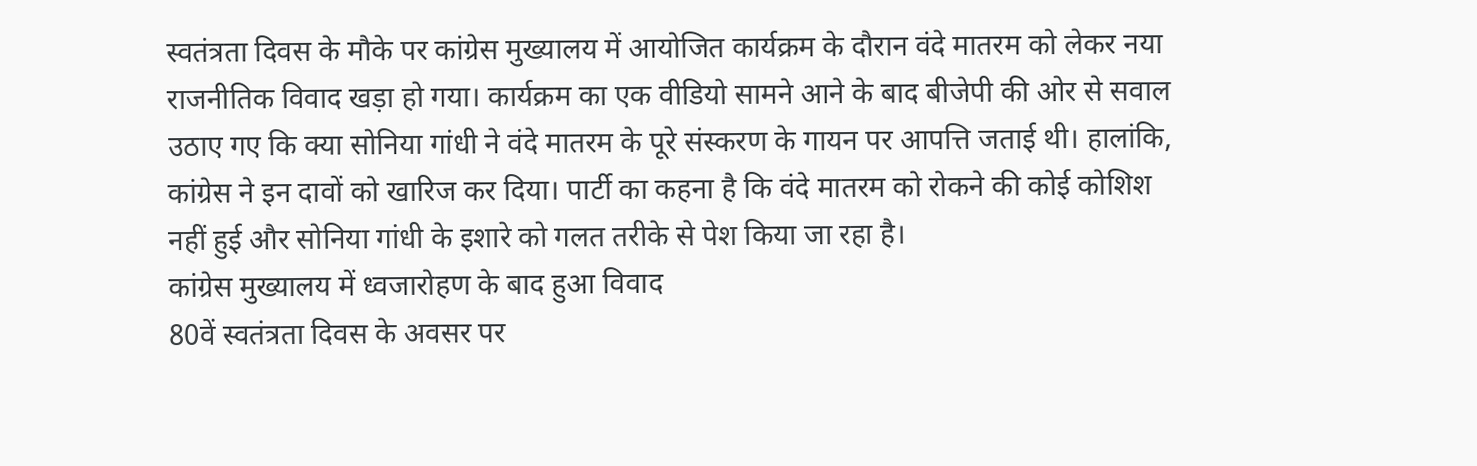स्वतंत्रता दिवस के मौके पर कांग्रेस मुख्यालय में आयोजित कार्यक्रम के दौरान वंदे मातरम को लेकर नया राजनीतिक विवाद खड़ा हो गया। कार्यक्रम का एक वीडियो सामने आने के बाद बीजेपी की ओर से सवाल उठाए गए कि क्या सोनिया गांधी ने वंदे मातरम के पूरे संस्करण के गायन पर आपत्ति जताई थी। हालांकि, कांग्रेस ने इन दावों को खारिज कर दिया। पार्टी का कहना है कि वंदे मातरम को रोकने की कोई कोशिश नहीं हुई और सोनिया गांधी के इशारे को गलत तरीके से पेश किया जा रहा है।
कांग्रेस मुख्यालय में ध्वजारोहण के बाद हुआ विवाद
80वें स्वतंत्रता दिवस के अवसर पर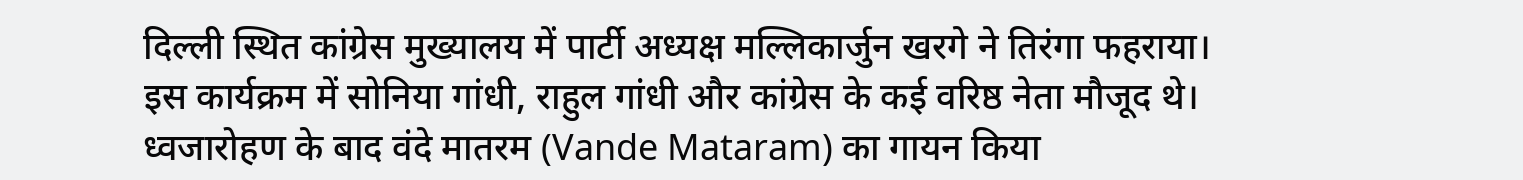दिल्ली स्थित कांग्रेस मुख्यालय में पार्टी अध्यक्ष मल्लिकार्जुन खरगे ने तिरंगा फहराया। इस कार्यक्रम में सोनिया गांधी, राहुल गांधी और कांग्रेस के कई वरिष्ठ नेता मौजूद थे। ध्वजारोहण के बाद वंदे मातरम (Vande Mataram) का गायन किया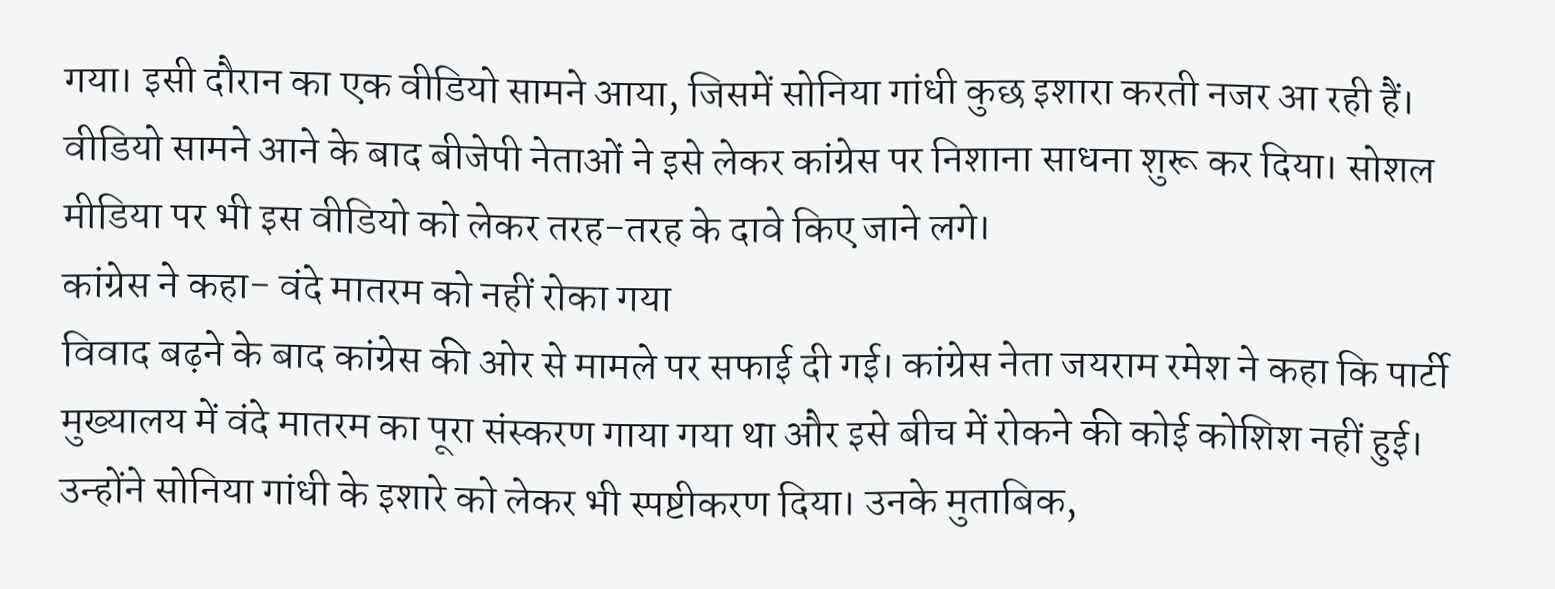गया। इसी दौरान का एक वीडियो सामने आया, जिसमें सोनिया गांधी कुछ इशारा करती नजर आ रही हैं। वीडियो सामने आने के बाद बीजेपी नेताओं ने इसे लेकर कांग्रेस पर निशाना साधना शुरू कर दिया। सोशल मीडिया पर भी इस वीडियो को लेकर तरह-तरह के दावे किए जाने लगे।
कांग्रेस ने कहा- वंदे मातरम को नहीं रोका गया
विवाद बढ़ने के बाद कांग्रेस की ओर से मामले पर सफाई दी गई। कांग्रेस नेता जयराम रमेश ने कहा कि पार्टी मुख्यालय में वंदे मातरम का पूरा संस्करण गाया गया था और इसे बीच में रोकने की कोई कोशिश नहीं हुई। उन्होंने सोनिया गांधी के इशारे को लेकर भी स्पष्टीकरण दिया। उनके मुताबिक,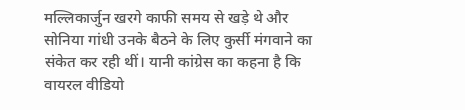मल्लिकार्जुन खरगे काफी समय से खड़े थे और सोनिया गांधी उनके बैठने के लिए कुर्सी मंगवाने का संकेत कर रही थीं। यानी कांग्रेस का कहना है कि वायरल वीडियो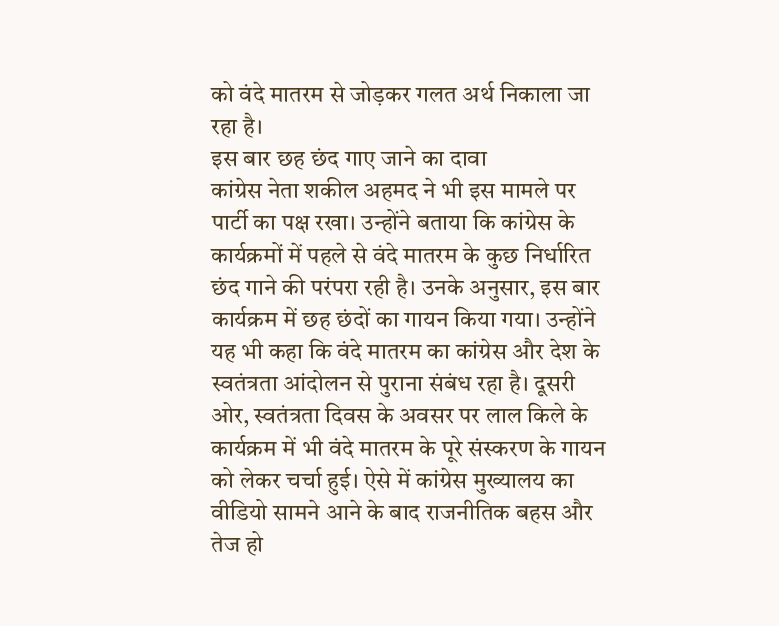को वंदे मातरम से जोड़कर गलत अर्थ निकाला जा रहा है।
इस बार छह छंद गाए जाने का दावा
कांग्रेस नेता शकील अहमद ने भी इस मामले पर पार्टी का पक्ष रखा। उन्होंने बताया कि कांग्रेस के कार्यक्रमों में पहले से वंदे मातरम के कुछ निर्धारित छंद गाने की परंपरा रही है। उनके अनुसार, इस बार कार्यक्रम में छह छंदों का गायन किया गया। उन्होंने यह भी कहा कि वंदे मातरम का कांग्रेस और देश के स्वतंत्रता आंदोलन से पुराना संबंध रहा है। दूसरी ओर, स्वतंत्रता दिवस के अवसर पर लाल किले के कार्यक्रम में भी वंदे मातरम के पूरे संस्करण के गायन को लेकर चर्चा हुई। ऐसे में कांग्रेस मुख्यालय का वीडियो सामने आने के बाद राजनीतिक बहस और तेज हो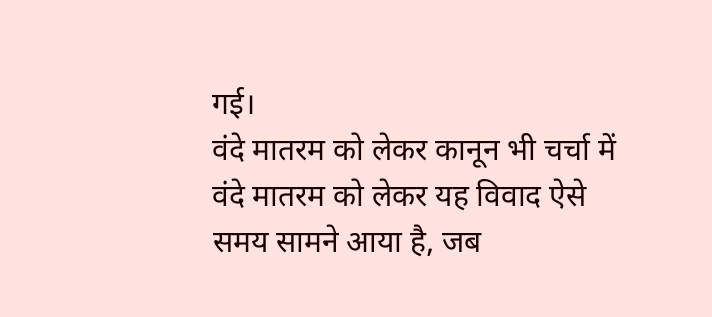गई।
वंदे मातरम को लेकर कानून भी चर्चा में
वंदे मातरम को लेकर यह विवाद ऐसे समय सामने आया है, जब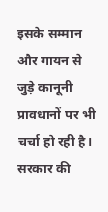इसके सम्मान और गायन से जुड़े कानूनी प्रावधानों पर भी चर्चा हो रही है। सरकार की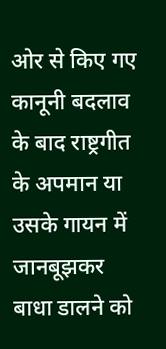ओर से किए गए कानूनी बदलाव के बाद राष्ट्रगीत के अपमान या उसके गायन में जानबूझकर बाधा डालने को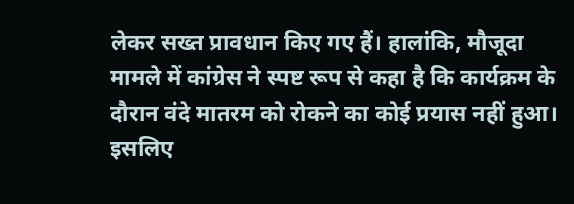लेकर सख्त प्रावधान किए गए हैं। हालांकि, मौजूदा मामले में कांग्रेस ने स्पष्ट रूप से कहा है कि कार्यक्रम के दौरान वंदे मातरम को रोकने का कोई प्रयास नहीं हुआ। इसलिए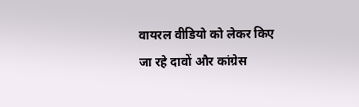वायरल वीडियो को लेकर किए जा रहे दावों और कांग्रेस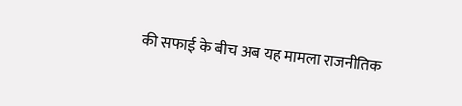की सफाई के बीच अब यह मामला राजनीतिक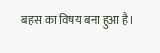बहस का विषय बना हुआ है।